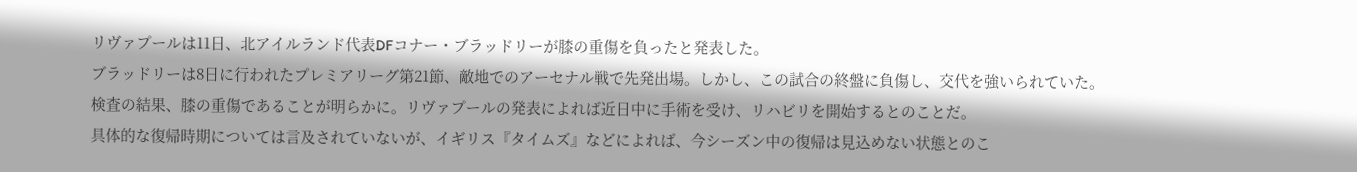リヴァプールは11日、北アイルランド代表DFコナー・ブラッドリーが膝の重傷を負ったと発表した。
ブラッドリーは8日に行われたプレミアリーグ第21節、敵地でのアーセナル戦で先発出場。しかし、この試合の終盤に負傷し、交代を強いられていた。
検査の結果、膝の重傷であることが明らかに。リヴァプールの発表によれば近日中に手術を受け、リハビリを開始するとのことだ。
具体的な復帰時期については言及されていないが、イギリス『タイムズ』などによれば、今シーズン中の復帰は見込めない状態とのこ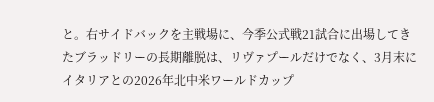と。右サイドバックを主戦場に、今季公式戦21試合に出場してきたブラッドリーの長期離脱は、リヴァプールだけでなく、3月末にイタリアとの2026年北中米ワールドカップ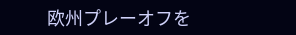欧州プレーオフを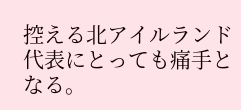控える北アイルランド代表にとっても痛手となる。